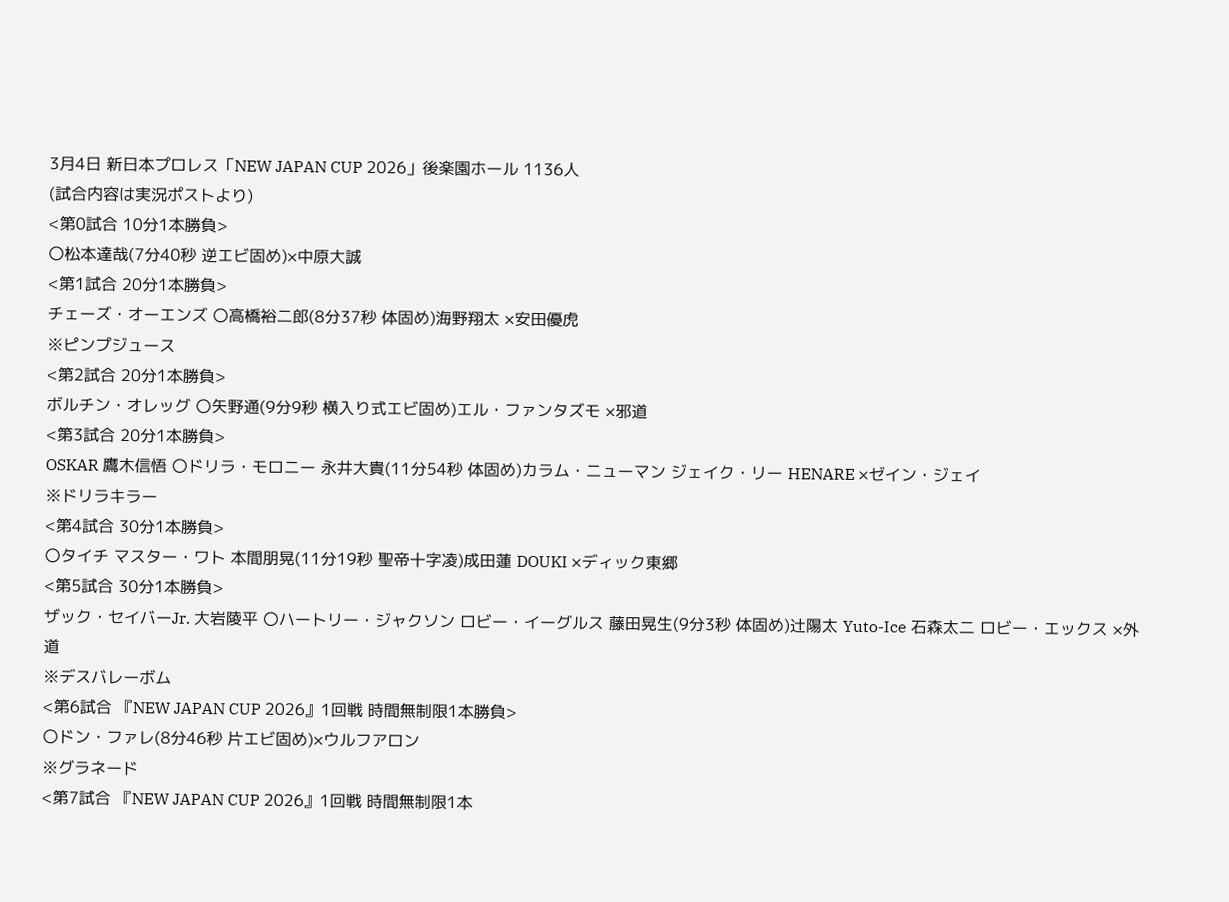3月4日 新日本プロレス「NEW JAPAN CUP 2026」後楽園ホール 1136人
(試合内容は実況ポストより)
<第0試合 10分1本勝負>
〇松本達哉(7分40秒 逆エビ固め)×中原大誠
<第1試合 20分1本勝負>
チェーズ・オーエンズ 〇高橋裕二郎(8分37秒 体固め)海野翔太 ×安田優虎
※ピンプジュース
<第2試合 20分1本勝負>
ボルチン・オレッグ 〇矢野通(9分9秒 横入り式エビ固め)エル・ファンタズモ ×邪道
<第3試合 20分1本勝負>
OSKAR 鷹木信悟 〇ドリラ・モロニー 永井大貴(11分54秒 体固め)カラム・ニューマン ジェイク・リー HENARE ×ゼイン・ジェイ
※ドリラキラー
<第4試合 30分1本勝負>
〇タイチ マスター・ワト 本間朋晃(11分19秒 聖帝十字凌)成田蓮 DOUKI ×ディック東郷
<第5試合 30分1本勝負>
ザック・セイバーJr. 大岩陵平 〇ハートリー・ジャクソン ロビー・イーグルス 藤田晃生(9分3秒 体固め)辻陽太 Yuto-Ice 石森太二 ロビー・エックス ×外道
※デスバレーボム
<第6試合 『NEW JAPAN CUP 2026』1回戦 時間無制限1本勝負>
〇ドン・ファレ(8分46秒 片エビ固め)×ウルフアロン
※グラネード
<第7試合 『NEW JAPAN CUP 2026』1回戦 時間無制限1本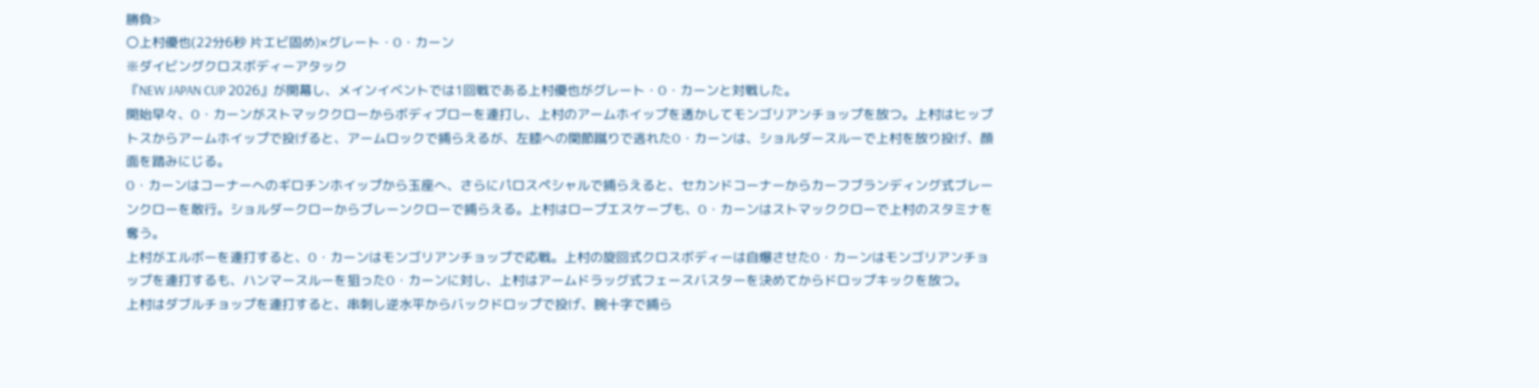勝負>
〇上村優也(22分6秒 片エビ固め)×グレート・O・カーン
※ダイビングクロスボディーアタック
『NEW JAPAN CUP 2026』が開幕し、メインイベントでは1回戦である上村優也がグレート・O・カーンと対戦した。
開始早々、O・カーンがストマッククローからボディブローを連打し、上村のアームホイップを透かしてモンゴリアンチョップを放つ。上村はヒップトスからアームホイップで投げると、アームロックで捕らえるが、左膝への関節蹴りで逃れたO・カーンは、ショルダースルーで上村を放り投げ、顔面を踏みにじる。
O・カーンはコーナーへのギロチンホイップから玉座へ、さらにパロスペシャルで捕らえると、セカンドコーナーからカーフブランディング式ブレーンクローを敢行。ショルダークローからブレーンクローで捕らえる。上村はロープエスケープも、O・カーンはストマッククローで上村のスタミナを奪う。
上村がエルボーを連打すると、O・カーンはモンゴリアンチョップで応戦。上村の旋回式クロスボディーは自爆させたO・カーンはモンゴリアンチョップを連打するも、ハンマースルーを狙ったO・カーンに対し、上村はアームドラッグ式フェースバスターを決めてからドロップキックを放つ。
上村はダブルチョップを連打すると、串刺し逆水平からバックドロップで投げ、腕十字で捕ら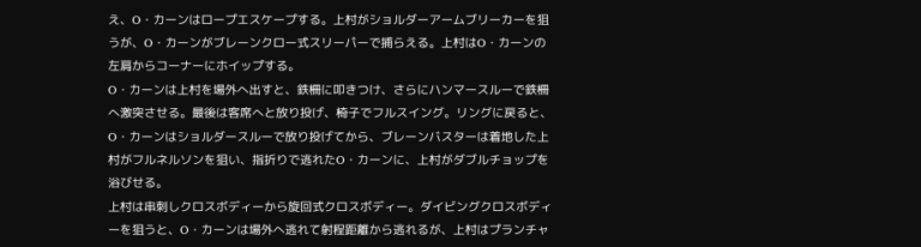え、O・カーンはロープエスケープする。上村がショルダーアームブリーカーを狙うが、O・カーンがブレーンクロー式スリーパーで捕らえる。上村はO・カーンの左肩からコーナーにホイップする。
O・カーンは上村を場外へ出すと、鉄柵に叩きつけ、さらにハンマースルーで鉄柵へ激突させる。最後は客席へと放り投げ、椅子でフルスイング。リングに戻ると、O・カーンはショルダースルーで放り投げてから、ブレーンバスターは着地した上村がフルネルソンを狙い、指折りで逃れたO・カーンに、上村がダブルチョップを浴びせる。
上村は串刺しクロスボディーから旋回式クロスボディー。ダイビングクロスボディーを狙うと、O・カーンは場外へ逃れて射程距離から逃れるが、上村はプランチャ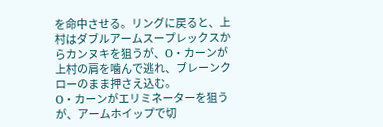を命中させる。リングに戻ると、上村はダブルアームスープレックスからカンヌキを狙うが、O・カーンが上村の肩を噛んで逃れ、ブレーンクローのまま押さえ込む。
O・カーンがエリミネーターを狙うが、アームホイップで切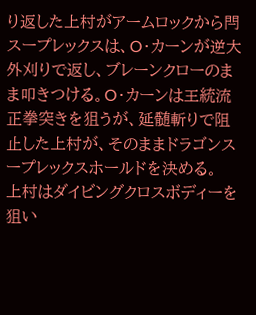り返した上村がアームロックから閂スープレックスは、O・カーンが逆大外刈りで返し、ブレーンクローのまま叩きつける。O・カーンは王統流正拳突きを狙うが、延髄斬りで阻止した上村が、そのままドラゴンスープレックスホールドを決める。
上村はダイビングクロスボディーを狙い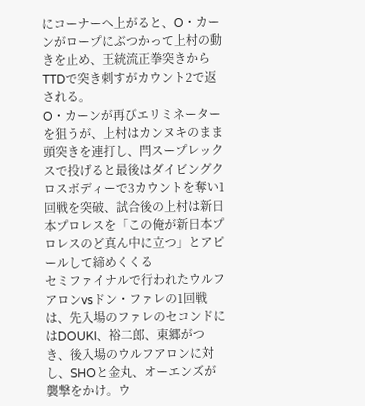にコーナーへ上がると、O・カーンがロープにぶつかって上村の動きを止め、王統流正拳突きからTTDで突き刺すがカウント2で返される。
O・カーンが再びエリミネーターを狙うが、上村はカンヌキのまま頭突きを連打し、閂スープレックスで投げると最後はダイビングクロスボディーで3カウントを奪い1回戦を突破、試合後の上村は新日本プロレスを「この俺が新日本プロレスのど真ん中に立つ」とアピールして締めくくる
セミファイナルで行われたウルフアロンvsドン・ファレの1回戦は、先入場のファレのセコンドにはDOUKI、裕二郎、東郷がつき、後入場のウルフアロンに対し、SHOと金丸、オーエンズが襲撃をかけ。ウ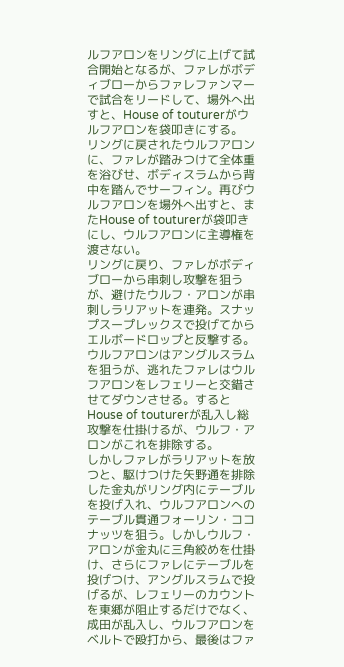ルフアロンをリングに上げて試合開始となるが、ファレがボディブローからファレファンマーで試合をリードして、場外へ出すと、House of touturerがウルフアロンを袋叩きにする。
リングに戻されたウルフアロンに、ファレが踏みつけて全体重を浴びせ、ボディスラムから背中を踏んでサーフィン。再びウルフアロンを場外へ出すと、またHouse of touturerが袋叩きにし、ウルフアロンに主導権を渡さない。
リングに戻り、ファレがボディブローから串刺し攻撃を狙うが、避けたウルフ・アロンが串刺しラリアットを連発。スナップスープレックスで投げてからエルボードロップと反撃する。
ウルフアロンはアングルスラムを狙うが、逃れたファレはウルフアロンをレフェリーと交錯させてダウンさせる。するとHouse of touturerが乱入し総攻撃を仕掛けるが、ウルフ・アロンがこれを排除する。
しかしファレがラリアットを放つと、駆けつけた矢野通を排除した金丸がリング内にテーブルを投げ入れ、ウルフアロンへのテーブル貫通フォーリン・ココナッツを狙う。しかしウルフ・アロンが金丸に三角絞めを仕掛け、さらにファレにテーブルを投げつけ、アングルスラムで投げるが、レフェリーのカウントを東郷が阻止するだけでなく、成田が乱入し、ウルフアロンをベルトで殴打から、最後はファ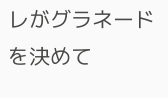レがグラネードを決めて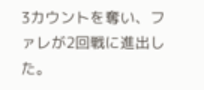3カウントを奪い、ファレが2回戦に進出した。